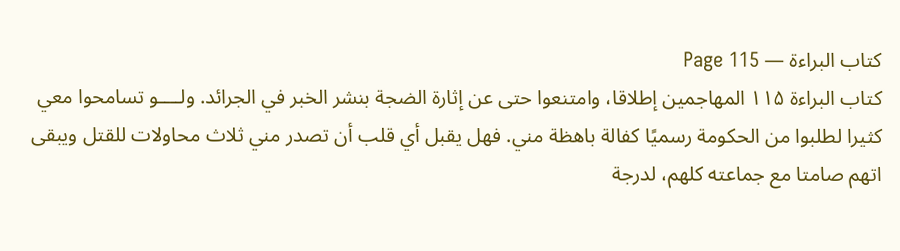كتاب البراءة — Page 115
كتاب البراءة ۱۱۵ المهاجمين إطلاقا، وامتنعوا حتى عن إثارة الضجة بنشر الخبر في الجرائد. ولــــو تسامحوا معي كثيرا لطلبوا من الحكومة رسميًا كفالة باهظة مني. فهل يقبل أي قلب أن تصدر مني ثلاث محاولات للقتل ويبقى اتهم صامتا مع جماعته كلهم، لدرجة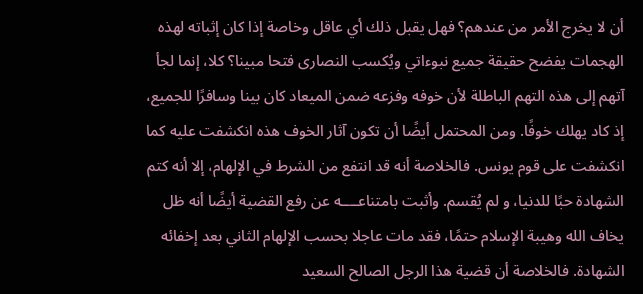أن لا يخرج الأمر من عندهم؟ فهل يقبل ذلك أي عاقل وخاصة إذا كان إثباته لهذه الهجمات يفضح حقيقة جميع نبوءاتي ويُكسب النصارى فتحا مبينا؟ كلا، إنما لجأ آتهم إلى هذه التهم الباطلة لأن خوفه وفزعه ضمن الميعاد كان بينا وسافرًا للجميع، إذ كاد يهلك خوفًا. ومن المحتمل أيضًا أن تكون آثار الخوف هذه انكشفت عليه كما انكشفت على قوم يونس. فالخلاصة أنه قد انتفع من الشرط في الإلهام، إلا أنه كتم الشهادة حبًا للدنيا، و لم يُقسم. وأثبت بامتناعــــه عن رفع القضية أيضًا أنه ظل يخاف الله وهيبة الإسلام حتمًا، فقد مات عاجلا بحسب الإلهام الثاني بعد إخفائه الشهادة. فالخلاصة أن قضية هذا الرجل الصالح السعيد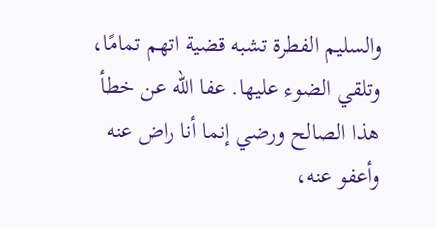والسليم الفطرة تشبه قضية اتهم تمامًا، وتلقي الضوء عليها. عفا الله عن خطأ هذا الصالح ورضي إنما أنا راض عنه وأعفو عنه،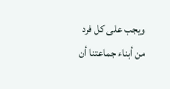ويجب على كل فرد من أبناء جماعتنا أن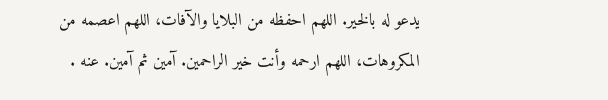يدعو له بالخير. اللهم احفظه من البلايا والآفات، اللهم اعصمه من المكروهات، اللهم ارحمه وأنت خير الراحمين. آمين ثم آمين. عنه .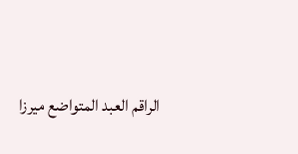الراقم العبد المتواضع ميرزا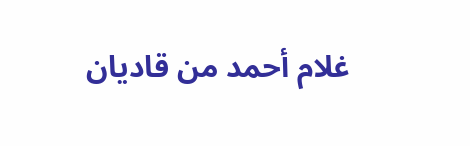غلام أحمد من قادیان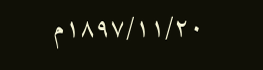۱۸۹۷/۱۱/۲۰م